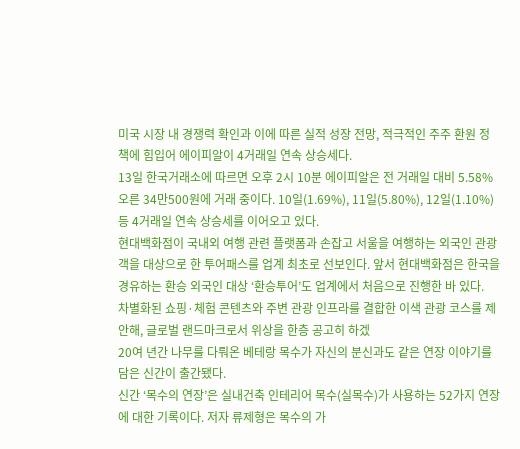미국 시장 내 경쟁력 확인과 이에 따른 실적 성장 전망, 적극적인 주주 환원 정책에 힘입어 에이피알이 4거래일 연속 상승세다.
13일 한국거래소에 따르면 오후 2시 10분 에이피알은 전 거래일 대비 5.58% 오른 34만500원에 거래 중이다. 10일(1.69%), 11일(5.80%), 12일(1.10%) 등 4거래일 연속 상승세를 이어오고 있다.
현대백화점이 국내외 여행 관련 플랫폼과 손잡고 서울을 여행하는 외국인 관광객을 대상으로 한 투어패스를 업계 최초로 선보인다. 앞서 현대백화점은 한국을 경유하는 환승 외국인 대상 ‘환승투어’도 업계에서 처음으로 진행한 바 있다.
차별화된 쇼핑·체험 콘텐츠와 주변 관광 인프라를 결합한 이색 관광 코스를 제안해, 글로벌 랜드마크로서 위상을 한층 공고히 하겠
20여 년간 나무를 다뤄온 베테랑 목수가 자신의 분신과도 같은 연장 이야기를 담은 신간이 출간됐다.
신간 ‘목수의 연장’은 실내건축 인테리어 목수(실목수)가 사용하는 52가지 연장에 대한 기록이다. 저자 류제형은 목수의 가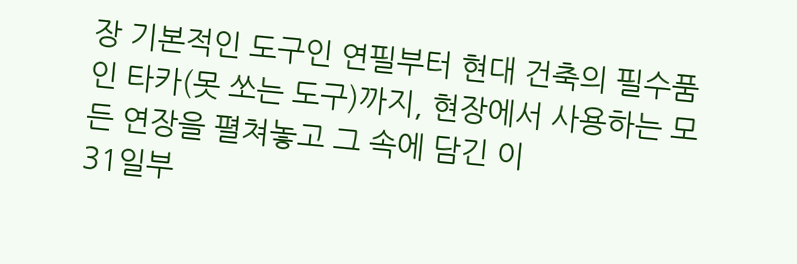장 기본적인 도구인 연필부터 현대 건축의 필수품인 타카(못 쏘는 도구)까지, 현장에서 사용하는 모든 연장을 펼쳐놓고 그 속에 담긴 이
31일부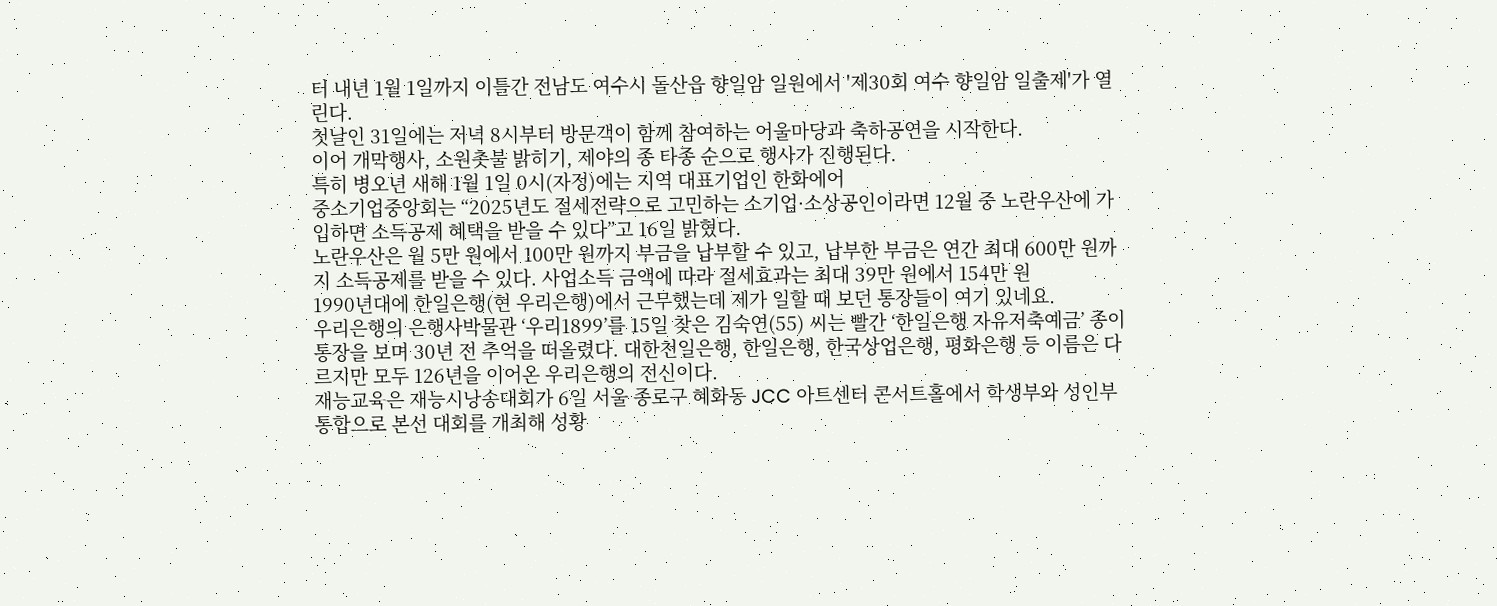터 내년 1월 1일까지 이틀간 전남도 여수시 돌산읍 향일암 일원에서 '제30회 여수 향일암 일출제'가 열린다.
첫날인 31일에는 저녁 8시부터 방문객이 함께 참여하는 어울마당과 축하공연을 시작한다.
이어 개막행사, 소원촛불 밝히기, 제야의 종 타종 순으로 행사가 진행된다.
특히 병오년 새해 1월 1일 0시(자정)에는 지역 대표기업인 한화에어
중소기업중앙회는 “2025년도 절세전략으로 고민하는 소기업·소상공인이라면 12월 중 노란우산에 가입하면 소득공제 혜택을 받을 수 있다”고 16일 밝혔다.
노란우산은 월 5만 원에서 100만 원까지 부금을 납부할 수 있고, 납부한 부금은 연간 최대 600만 원까지 소득공제를 받을 수 있다. 사업소득 금액에 따라 절세효과는 최대 39만 원에서 154만 원
1990년대에 한일은행(현 우리은행)에서 근무했는데 제가 일할 때 보던 통장들이 여기 있네요.
우리은행의 은행사박물관 ‘우리1899’를 15일 찾은 김숙연(55) 씨는 빨간 ‘한일은행 자유저축예금’ 종이통장을 보며 30년 전 추억을 떠올렸다. 대한천일은행, 한일은행, 한국상업은행, 평화은행 등 이름은 다르지만 모두 126년을 이어온 우리은행의 전신이다.
재능교육은 재능시낭송대회가 6일 서울 종로구 혜화동 JCC 아트센터 콘서트홀에서 학생부와 성인부 통합으로 본선 대회를 개최해 성황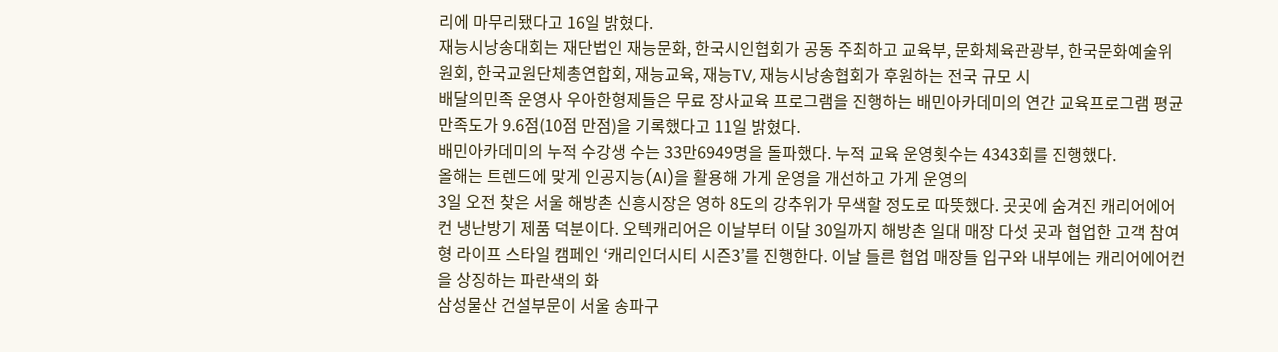리에 마무리됐다고 16일 밝혔다.
재능시낭송대회는 재단법인 재능문화, 한국시인협회가 공동 주최하고 교육부, 문화체육관광부, 한국문화예술위원회, 한국교원단체총연합회, 재능교육, 재능TV, 재능시낭송협회가 후원하는 전국 규모 시
배달의민족 운영사 우아한형제들은 무료 장사교육 프로그램을 진행하는 배민아카데미의 연간 교육프로그램 평균 만족도가 9.6점(10점 만점)을 기록했다고 11일 밝혔다.
배민아카데미의 누적 수강생 수는 33만6949명을 돌파했다. 누적 교육 운영횟수는 4343회를 진행했다.
올해는 트렌드에 맞게 인공지능(AI)을 활용해 가게 운영을 개선하고 가게 운영의
3일 오전 찾은 서울 해방촌 신흥시장은 영하 8도의 강추위가 무색할 정도로 따뜻했다. 곳곳에 숨겨진 캐리어에어컨 냉난방기 제품 덕분이다. 오텍캐리어은 이날부터 이달 30일까지 해방촌 일대 매장 다섯 곳과 협업한 고객 참여형 라이프 스타일 캠페인 ‘캐리인더시티 시즌3’를 진행한다. 이날 들른 협업 매장들 입구와 내부에는 캐리어에어컨을 상징하는 파란색의 화
삼성물산 건설부문이 서울 송파구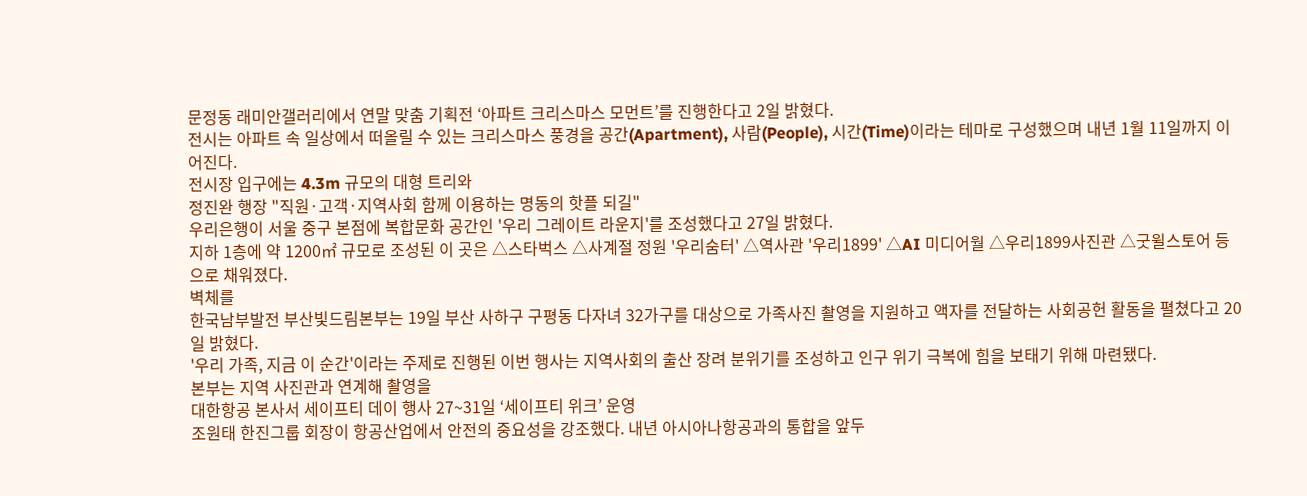문정동 래미안갤러리에서 연말 맞춤 기획전 ‘아파트 크리스마스 모먼트’를 진행한다고 2일 밝혔다.
전시는 아파트 속 일상에서 떠올릴 수 있는 크리스마스 풍경을 공간(Apartment), 사람(People), 시간(Time)이라는 테마로 구성했으며 내년 1월 11일까지 이어진다.
전시장 입구에는 4.3m 규모의 대형 트리와
정진완 행장 "직원·고객·지역사회 함께 이용하는 명동의 핫플 되길"
우리은행이 서울 중구 본점에 복합문화 공간인 '우리 그레이트 라운지'를 조성했다고 27일 밝혔다.
지하 1층에 약 1200㎡ 규모로 조성된 이 곳은 △스타벅스 △사계절 정원 '우리숨터' △역사관 '우리1899' △AI 미디어월 △우리1899사진관 △굿윌스토어 등으로 채워졌다.
벽체를
한국남부발전 부산빛드림본부는 19일 부산 사하구 구평동 다자녀 32가구를 대상으로 가족사진 촬영을 지원하고 액자를 전달하는 사회공헌 활동을 펼쳤다고 20일 밝혔다.
'우리 가족, 지금 이 순간'이라는 주제로 진행된 이번 행사는 지역사회의 출산 장려 분위기를 조성하고 인구 위기 극복에 힘을 보태기 위해 마련됐다.
본부는 지역 사진관과 연계해 촬영을
대한항공 본사서 세이프티 데이 행사 27~31일 ‘세이프티 위크’ 운영
조원태 한진그룹 회장이 항공산업에서 안전의 중요성을 강조했다. 내년 아시아나항공과의 통합을 앞두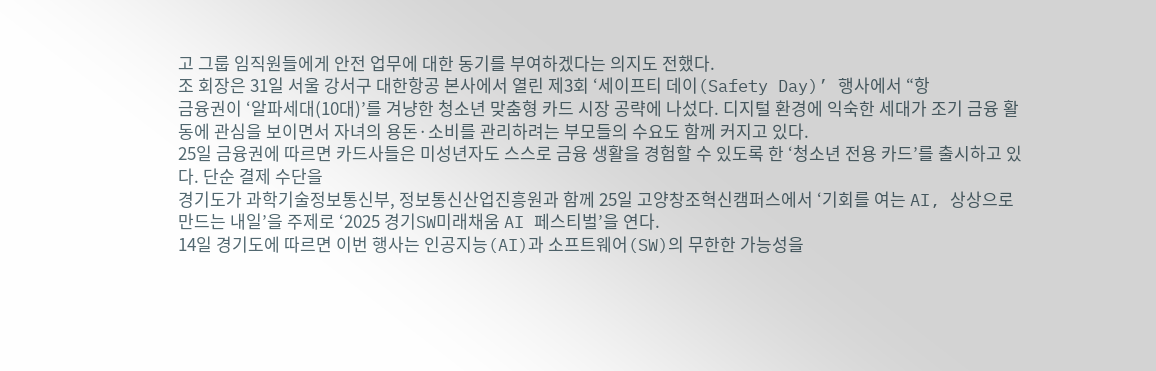고 그룹 임직원들에게 안전 업무에 대한 동기를 부여하겠다는 의지도 전했다.
조 회장은 31일 서울 강서구 대한항공 본사에서 열린 제3회 ‘세이프티 데이(Safety Day)’ 행사에서 “항
금융권이 ‘알파세대(10대)’를 겨냥한 청소년 맞춤형 카드 시장 공략에 나섰다. 디지털 환경에 익숙한 세대가 조기 금융 활동에 관심을 보이면서 자녀의 용돈·소비를 관리하려는 부모들의 수요도 함께 커지고 있다.
25일 금융권에 따르면 카드사들은 미성년자도 스스로 금융 생활을 경험할 수 있도록 한 ‘청소년 전용 카드’를 출시하고 있다. 단순 결제 수단을
경기도가 과학기술정보통신부, 정보통신산업진흥원과 함께 25일 고양창조혁신캠퍼스에서 ‘기회를 여는 AI, 상상으로 만드는 내일’을 주제로 ‘2025 경기SW미래채움 AI 페스티벌’을 연다.
14일 경기도에 따르면 이번 행사는 인공지능(AI)과 소프트웨어(SW)의 무한한 가능성을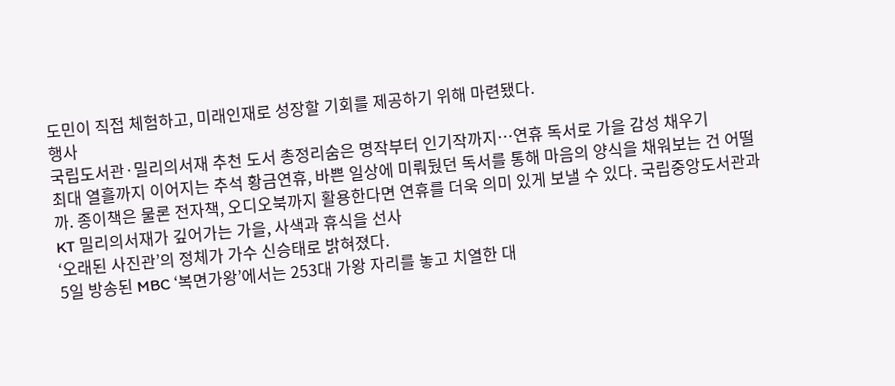도민이 직접 체험하고, 미래인재로 성장할 기회를 제공하기 위해 마련됐다.
행사
국립도서관·밀리의서재 추천 도서 총정리숨은 명작부터 인기작까지…연휴 독서로 가을 감성 채우기
최대 열흘까지 이어지는 추석 황금연휴, 바쁜 일상에 미뤄뒀던 독서를 통해 마음의 양식을 채워보는 건 어떨까. 종이책은 물론 전자책, 오디오북까지 활용한다면 연휴를 더욱 의미 있게 보낼 수 있다. 국립중앙도서관과 KT 밀리의서재가 깊어가는 가을, 사색과 휴식을 선사
‘오래된 사진관’의 정체가 가수 신승태로 밝혀졌다.
5일 방송된 MBC ‘복면가왕’에서는 253대 가왕 자리를 놓고 치열한 대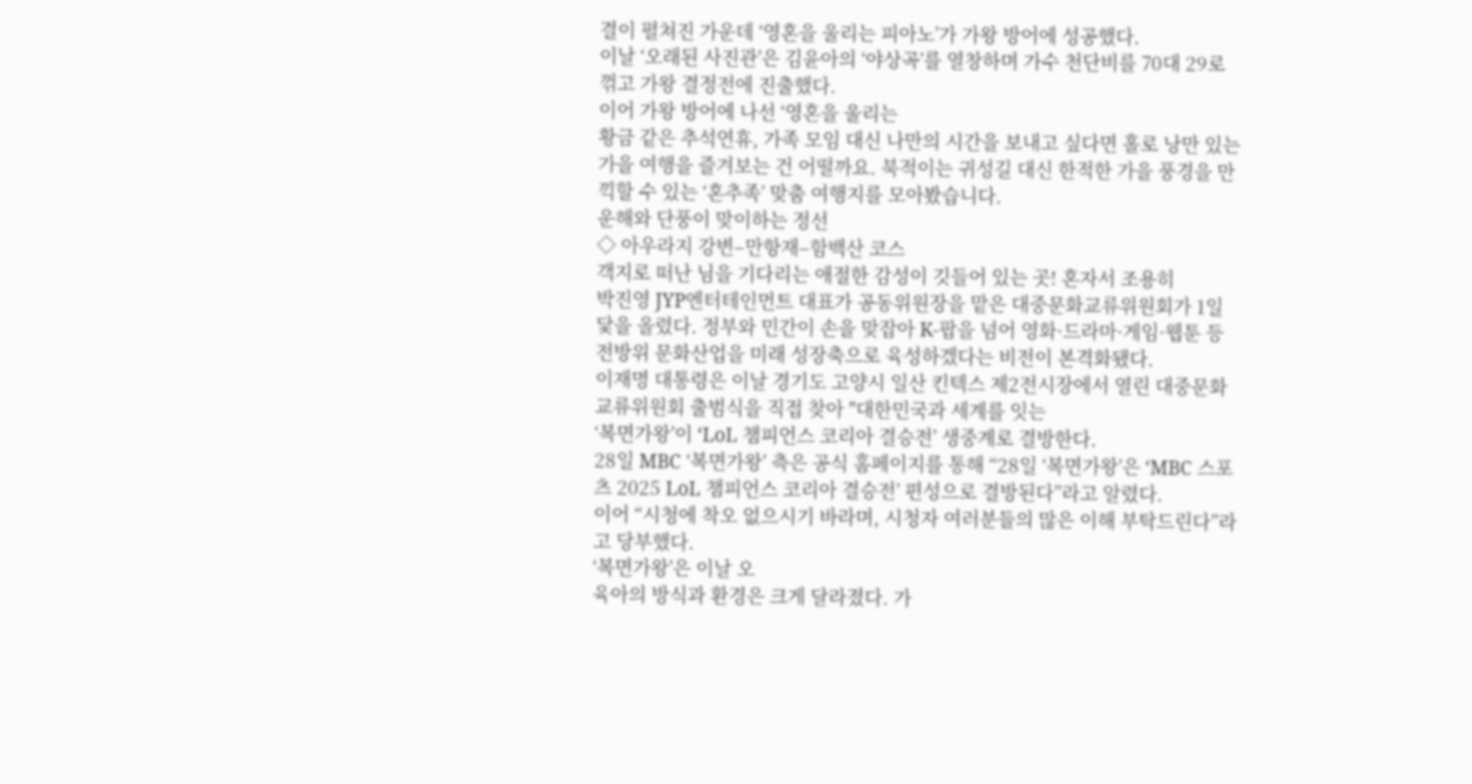결이 펼쳐진 가운데 ‘영혼을 울리는 피아노’가 가왕 방어에 성공했다.
이날 ‘오래된 사진관’은 김윤아의 ‘야상곡’를 열창하며 가수 천단비를 70대 29로 꺾고 가왕 결정전에 진출했다.
이어 가왕 방어에 나선 ‘영혼을 울리는
황금 같은 추석연휴, 가족 모임 대신 나만의 시간을 보내고 싶다면 홀로 낭만 있는 가을 여행을 즐겨보는 건 어떨까요. 북적이는 귀성길 대신 한적한 가을 풍경을 만끽할 수 있는 ‘혼추족’ 맞춤 여행지를 모아봤습니다.
운해와 단풍이 맞이하는 정선
◇ 아우라지 강변–만항재–함백산 코스
객지로 떠난 님을 기다리는 애절한 감성이 깃들어 있는 곳! 혼자서 조용히
박진영 JYP엔터테인먼트 대표가 공동위원장을 맡은 대중문화교류위원회가 1일 닻을 올렸다. 정부와 민간이 손을 맞잡아 K-팝을 넘어 영화·드라마·게임·웹툰 등 전방위 문화산업을 미래 성장축으로 육성하겠다는 비전이 본격화됐다.
이재명 대통령은 이날 경기도 고양시 일산 킨텍스 제2전시장에서 열린 대중문화교류위원회 출범식을 직접 찾아 "대한민국과 세계를 잇는
‘복면가왕’이 ‘LoL 챔피언스 코리아 결승전’ 생중계로 결방한다.
28일 MBC ‘복면가왕’ 측은 공식 홈페이지를 통해 “28일 ‘복면가왕’은 ‘MBC 스포츠 2025 LoL 챔피언스 코리아 결승전’ 편성으로 결방된다”라고 알렸다.
이어 “시청에 착오 없으시기 바라며, 시청자 여러분들의 많은 이해 부탁드린다”라고 당부했다.
‘복면가왕’은 이날 오
육아의 방식과 환경은 크게 달라졌다. 가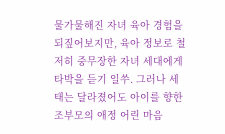물가물해진 자녀 육아 경험을 되짚어보지만, 육아 정보로 철저히 중무장한 자녀 세대에게 타박을 듣기 일쑤. 그러나 세태는 달라졌어도 아이를 향한 조부모의 애정 어린 마음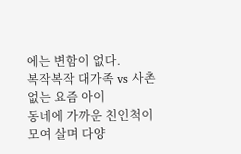에는 변함이 없다.
복작복작 대가족 vs 사촌 없는 요즘 아이
동네에 가까운 친인척이 모여 살며 다양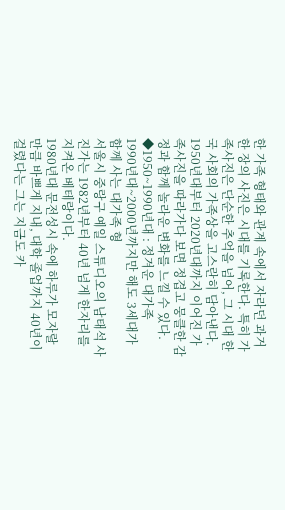한 가족 형태와 관계 속에서 자라던 과거
한 장의 사진은 시대를 기록한다. 특히 가족사진은 단순한 추억을 넘어, 그 시대 한국 사회의 가족상을 고스란히 담아낸다. 1950년대부터 2020년대까지 이어진 가족사진을 따라가다 보면 정겹고 뭉클한 감정과 함께 놀라운 변화를 느낄 수 있다.
◆1950~1990년대 : 정겨운 대가족
1990년대~2000년까지만 해도 3세대가 함께 사는 대가족 형
서울시 중랑구 예일 스튜디오의 남태석 사진가는 1982년부터 40년 넘게 한자리를 지켜온 베테랑이다.
1980년대 문전성시 속에 하루가 모자랄 만큼 바쁘게 지내, 대학 졸업까지 40년이 걸렸다는 그는 지금도 카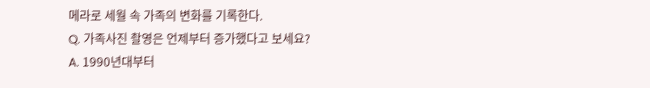메라로 세월 속 가족의 변화를 기록한다.
Q. 가족사진 촬영은 언제부터 증가했다고 보세요?
A. 1990년대부터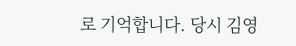로 기억합니다. 당시 김영